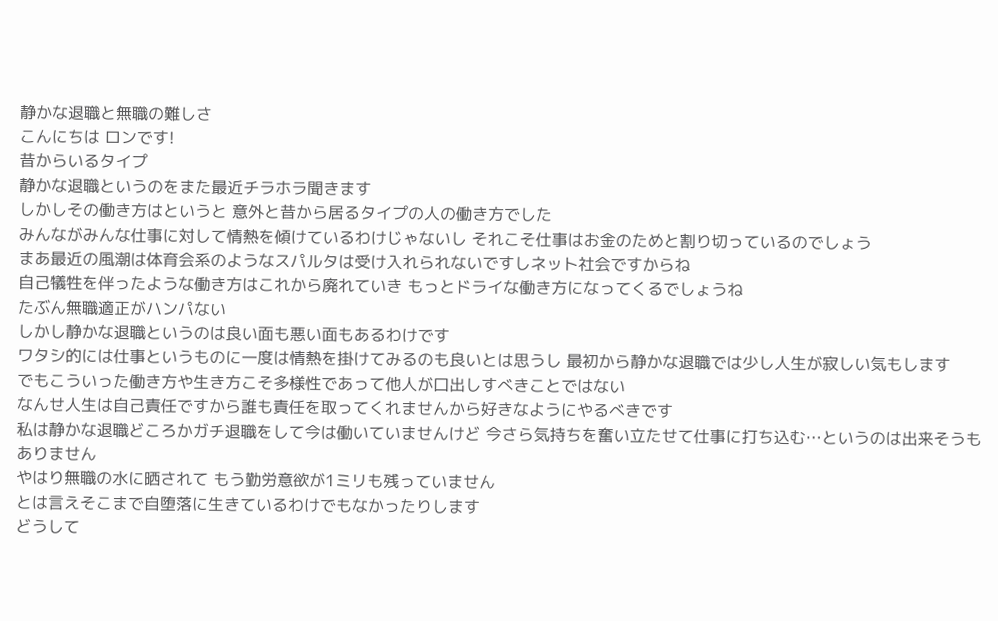静かな退職と無職の難しさ
こんにちは ロンです!
昔からいるタイプ
静かな退職というのをまた最近チラホラ聞きます
しかしその働き方はというと 意外と昔から居るタイプの人の働き方でした
みんながみんな仕事に対して情熱を傾けているわけじゃないし それこそ仕事はお金のためと割り切っているのでしょう
まあ最近の風潮は体育会系のようなスパルタは受け入れられないですしネット社会ですからね
自己犠牲を伴ったような働き方はこれから廃れていき もっとドライな働き方になってくるでしょうね
たぶん無職適正がハンパない
しかし静かな退職というのは良い面も悪い面もあるわけです
ワタシ的には仕事というものに一度は情熱を掛けてみるのも良いとは思うし 最初から静かな退職では少し人生が寂しい気もします
でもこういった働き方や生き方こそ多様性であって他人が口出しすべきことではない
なんせ人生は自己責任ですから誰も責任を取ってくれませんから好きなようにやるべきです
私は静かな退職どころかガチ退職をして今は働いていませんけど 今さら気持ちを奮い立たせて仕事に打ち込む…というのは出来そうもありません
やはり無職の水に晒されて もう勤労意欲が1ミリも残っていません
とは言えそこまで自堕落に生きているわけでもなかったりします
どうして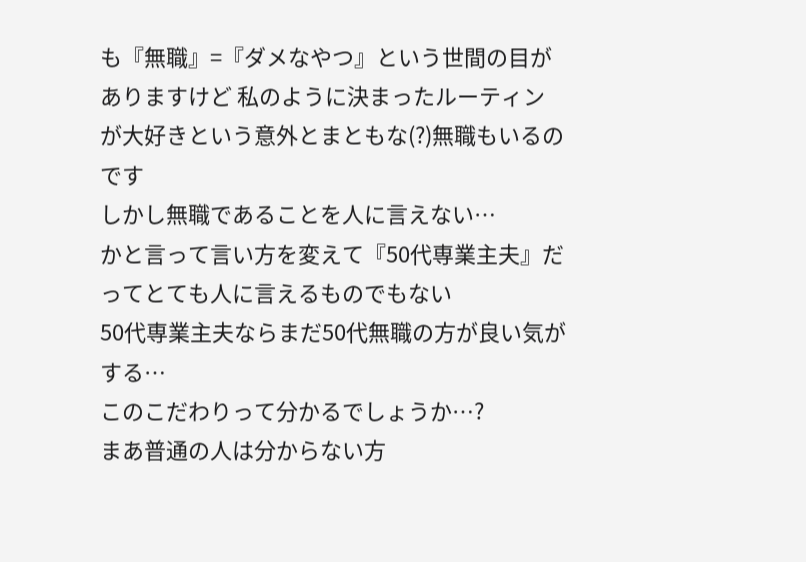も『無職』=『ダメなやつ』という世間の目がありますけど 私のように決まったルーティンが大好きという意外とまともな(?)無職もいるのです
しかし無職であることを人に言えない…
かと言って言い方を変えて『50代専業主夫』だってとても人に言えるものでもない
50代専業主夫ならまだ50代無職の方が良い気がする…
このこだわりって分かるでしょうか…?
まあ普通の人は分からない方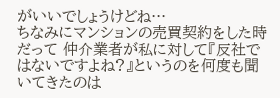がいいでしょうけどね…
ちなみにマンションの売買契約をした時だって 仲介業者が私に対して『反社ではないですよね?』というのを何度も聞いてきたのは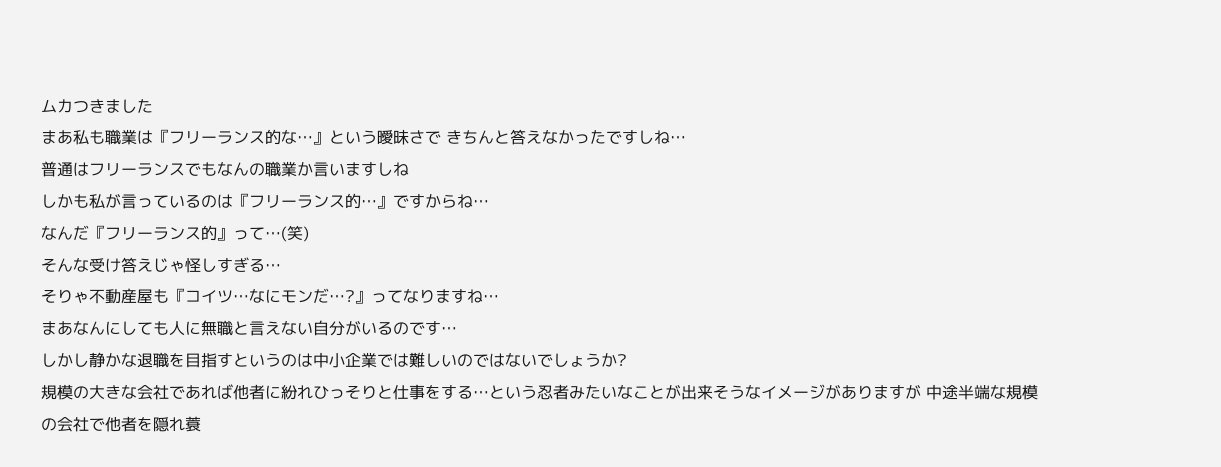ムカつきました
まあ私も職業は『フリーランス的な…』という曖昧さで きちんと答えなかったですしね…
普通はフリーランスでもなんの職業か言いますしね
しかも私が言っているのは『フリーランス的…』ですからね…
なんだ『フリーランス的』って…(笑)
そんな受け答えじゃ怪しすぎる…
そりゃ不動産屋も『コイツ…なにモンだ…?』ってなりますね…
まあなんにしても人に無職と言えない自分がいるのです…
しかし静かな退職を目指すというのは中小企業では難しいのではないでしょうか?
規模の大きな会社であれば他者に紛れひっそりと仕事をする…という忍者みたいなことが出来そうなイメージがありますが 中途半端な規模の会社で他者を隠れ蓑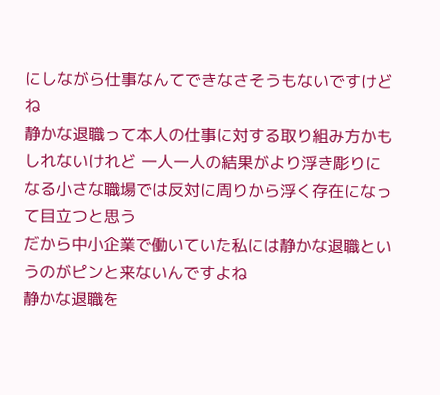にしながら仕事なんてできなさそうもないですけどね
静かな退職って本人の仕事に対する取り組み方かもしれないけれど 一人一人の結果がより浮き彫りになる小さな職場では反対に周りから浮く存在になって目立つと思う
だから中小企業で働いていた私には静かな退職というのがピンと来ないんですよね
静かな退職を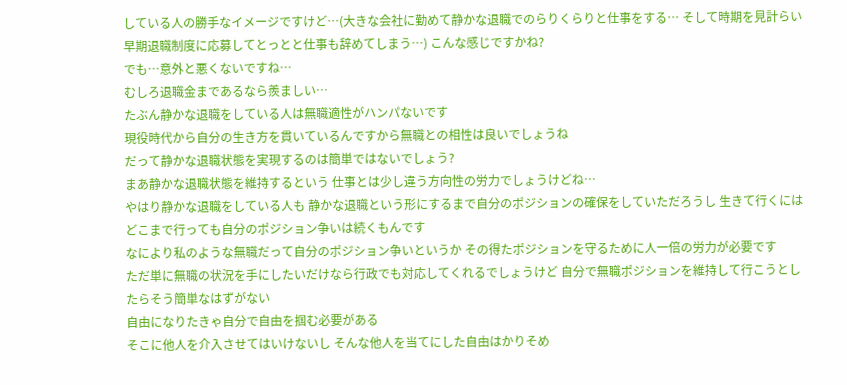している人の勝手なイメージですけど…(大きな会社に勤めて静かな退職でのらりくらりと仕事をする… そして時期を見計らい早期退職制度に応募してとっとと仕事も辞めてしまう…) こんな感じですかね?
でも…意外と悪くないですね…
むしろ退職金まであるなら羨ましい…
たぶん静かな退職をしている人は無職適性がハンパないです
現役時代から自分の生き方を貫いているんですから無職との相性は良いでしょうね
だって静かな退職状態を実現するのは簡単ではないでしょう?
まあ静かな退職状態を維持するという 仕事とは少し違う方向性の労力でしょうけどね…
やはり静かな退職をしている人も 静かな退職という形にするまで自分のポジションの確保をしていただろうし 生きて行くにはどこまで行っても自分のポジション争いは続くもんです
なにより私のような無職だって自分のポジション争いというか その得たポジションを守るために人一倍の労力が必要です
ただ単に無職の状況を手にしたいだけなら行政でも対応してくれるでしょうけど 自分で無職ポジションを維持して行こうとしたらそう簡単なはずがない
自由になりたきゃ自分で自由を掴む必要がある
そこに他人を介入させてはいけないし そんな他人を当てにした自由はかりそめ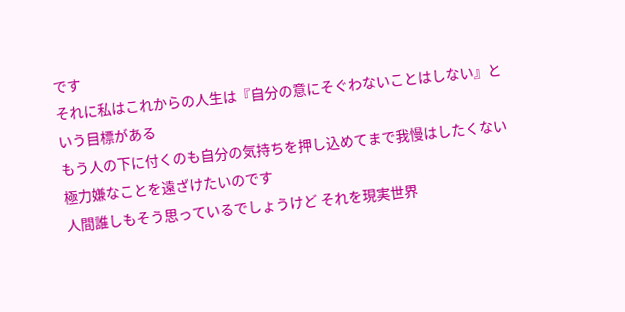です
それに私はこれからの人生は『自分の意にそぐわないことはしない』という目標がある
もう人の下に付くのも自分の気持ちを押し込めてまで我慢はしたくない
極力嫌なことを遠ざけたいのです
人間誰しもそう思っているでしょうけど それを現実世界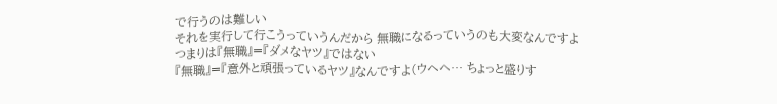で行うのは難しい
それを実行して行こうっていうんだから 無職になるっていうのも大変なんですよ
つまりは『無職』=『ダメなヤツ』ではない
『無職』=『意外と頑張っているヤツ』なんですよ(ウヘヘ… ちょっと盛りす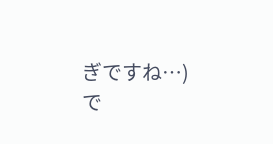ぎですね…)
で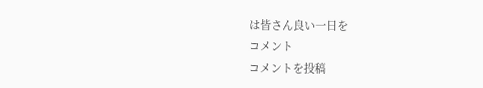は皆さん良い一日を
コメント
コメントを投稿